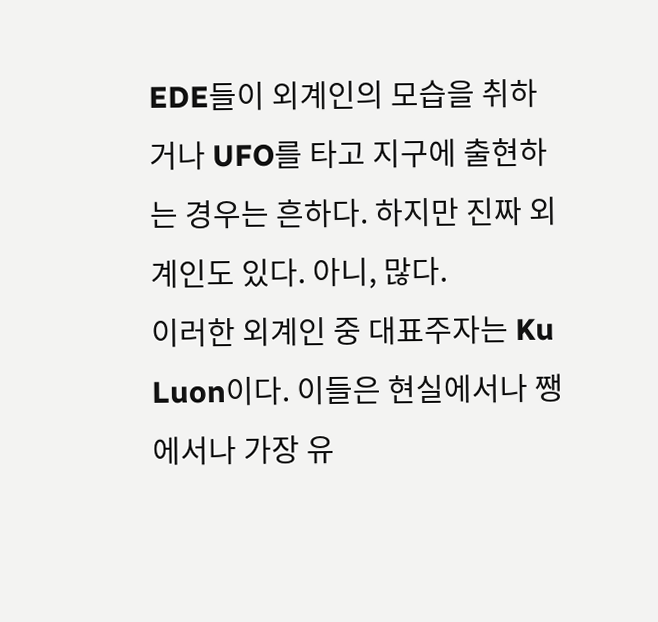EDE들이 외계인의 모습을 취하거나 UFO를 타고 지구에 출현하는 경우는 흔하다. 하지만 진짜 외계인도 있다. 아니, 많다.
이러한 외계인 중 대표주자는 Ku Luon이다. 이들은 현실에서나 쨍에서나 가장 유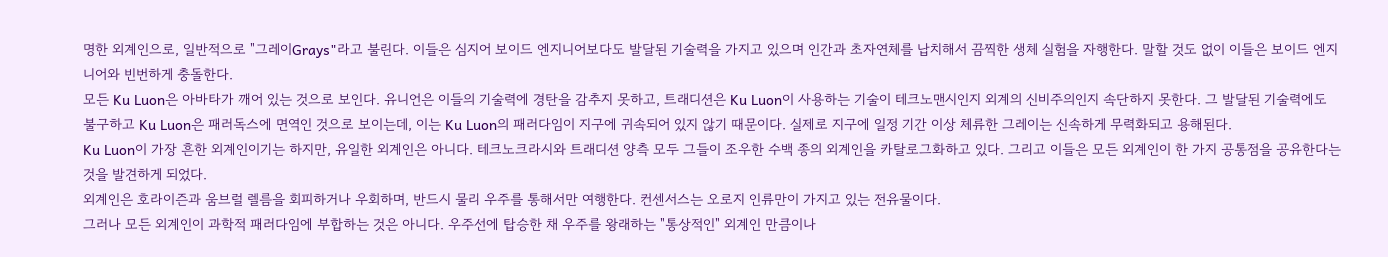명한 외계인으로, 일반적으로 "그레이Grays"라고 불린다. 이들은 심지어 보이드 엔지니어보다도 발달된 기술력을 가지고 있으며 인간과 초자연체를 납치해서 끔찍한 생체 실험을 자행한다. 말할 것도 없이 이들은 보이드 엔지니어와 빈번하게 충돌한다.
모든 Ku Luon은 아바타가 깨어 있는 것으로 보인다. 유니언은 이들의 기술력에 경탄을 감추지 못하고, 트래디션은 Ku Luon이 사용하는 기술이 테크노맨시인지 외계의 신비주의인지 속단하지 못한다. 그 발달된 기술력에도 불구하고 Ku Luon은 패러독스에 면역인 것으로 보이는데, 이는 Ku Luon의 패러다임이 지구에 귀속되어 있지 않기 때문이다. 실제로 지구에 일정 기간 이상 체류한 그레이는 신속하게 무력화되고 용해된다.
Ku Luon이 가장 흔한 외계인이기는 하지만, 유일한 외계인은 아니다. 테크노크라시와 트래디션 양측 모두 그들이 조우한 수백 종의 외계인을 카탈로그화하고 있다. 그리고 이들은 모든 외계인이 한 가지 공통점을 공유한다는 것을 발견하게 되었다.
외계인은 호라이즌과 움브럴 렐름을 회피하거나 우회하며, 반드시 물리 우주를 통해서만 여행한다. 컨센서스는 오로지 인류만이 가지고 있는 전유물이다.
그러나 모든 외계인이 과학적 패러다임에 부합하는 것은 아니다. 우주선에 탑승한 채 우주를 왕래하는 "통상적인" 외계인 만큼이나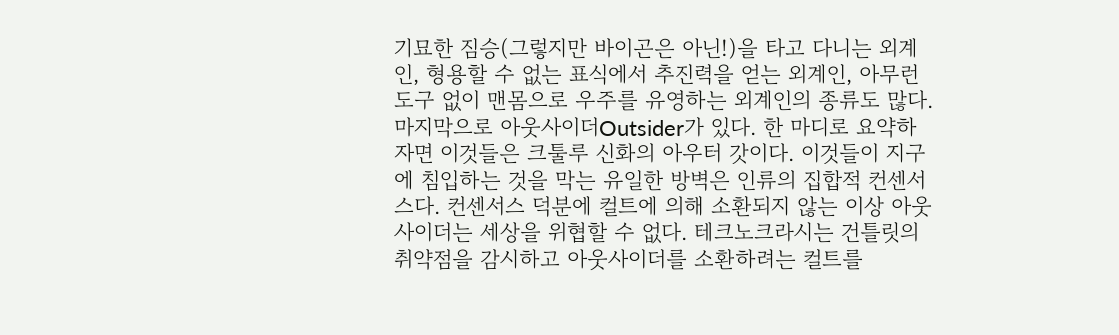기묘한 짐승(그렇지만 바이곤은 아닌!)을 타고 다니는 외계인, 형용할 수 없는 표식에서 추진력을 얻는 외계인, 아무런 도구 없이 맨몸으로 우주를 유영하는 외계인의 종류도 많다.
마지막으로 아웃사이더Outsider가 있다. 한 마디로 요약하자면 이것들은 크툴루 신화의 아우터 갓이다. 이것들이 지구에 침입하는 것을 막는 유일한 방벽은 인류의 집합적 컨센서스다. 컨센서스 덕분에 컬트에 의해 소환되지 않는 이상 아웃사이더는 세상을 위협할 수 없다. 테크노크라시는 건틀릿의 취약점을 감시하고 아웃사이더를 소환하려는 컬트를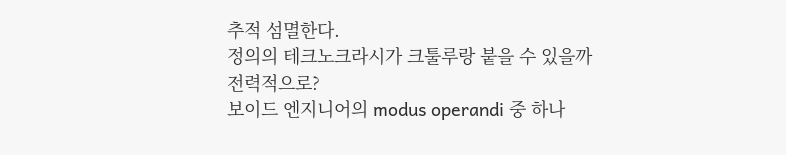추적 섬멸한다.
정의의 테크노크라시가 크툴루랑 붙을 수 있을까 전력적으로?
보이드 엔지니어의 modus operandi 중 하나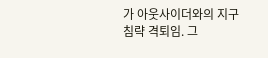가 아웃사이더와의 지구 침략 격퇴임. 그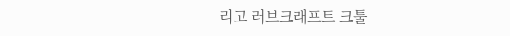리고 러브크래프트 크툴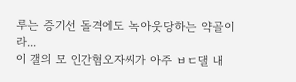루는 증기선 돌격에도 녹아웃당하는 약골이라...
이 갤의 모 인간혐오자씨가 아주 ㅂㄷ댈 내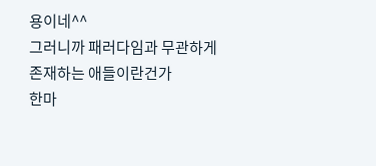용이네^^
그러니까 패러다임과 무관하게 존재하는 애들이란건가
한마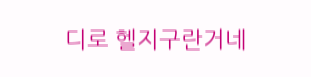디로 헬지구란거네